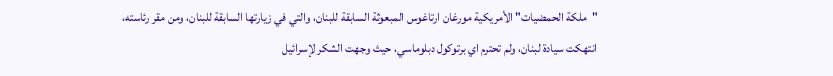"ملكة الحمضيات" الأمريكية مورغان ارتاغوس المبعوثة السابقة للبنان، والتي في زيارتها السابقة للبنان، ومن مقر رئاسته، انتهكت سيادة لبنان، ولم تحترم اي برتوكول دبلوماسي، حيث وجهت الشكر لإسرائيل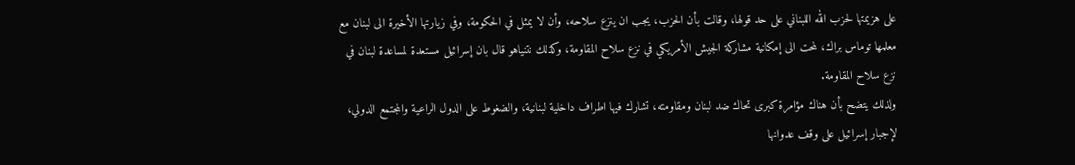على هزيمتها لحزب الله اللبناني على حد قولها، وقالت بأن الحزب، يجب ان ينزع سلاحه، وأن لا يمثل في الحكومة، وفي زيارتها الأخيرة الى لبنان مع معلمها توماس براك، لمحت الى إمكانية مشاركة الجيش الأمريكي في نزع سلاح المقاومة، وكذلك نتنياهو قال بان إسرائيل مستعدة لمساعدة لبنان في نزع سلاح المقاومة.
ولذلك يتضح بأن هناك مؤامرة كبرى تحاك ضد لبنان ومقاومته، تشارك فيها اطراف داخلية لبنانية، والضغوط على الدول الراعية والمجتمع الدولي، لإجبار إسرائيل على وقف عدوانها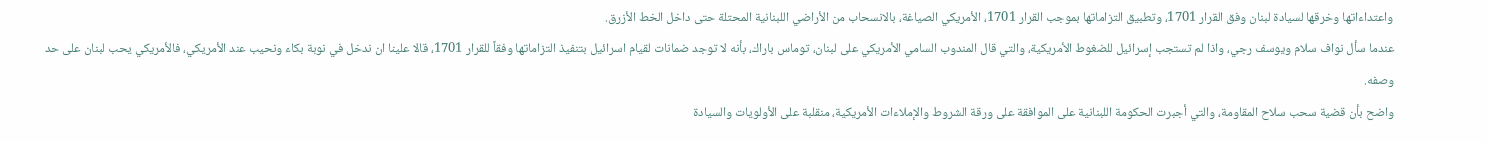واعتداءاتها وخرقها لسيادة لبنان وفق القرار 1701، وتطبيق التزاماتها بموجب القرار 1701، الأمريكي الصياغة، بالانسحاب من الأراضي اللبنانية المحتلة حتى داخل الخط الأزرق.
عندما سأل نواف سلام ويوسف رجي، واذا لم تستجب إسرائيل للضغوط الأمريكية، والتي قال المندوب السامي الأمريكي على لبنان، توماس باراك، بأنه لا توجد ضمانات لقيام اسرائيل بتنفيذ التزاماتها وفقاً للقرار 1701، قالا علينا ان ندخل في نوبة بكاء ونحيب عند الأمريكي، فالأمريكي يحب لبنان على حد وصفه.
واضح بأن قضية سحب سلاح المقاومة، والتي أجبرت الحكومة اللبنانية على الموافقة على ورقة الشروط والإملاءات الأمريكية، منقلبة على الأولويات والسيادة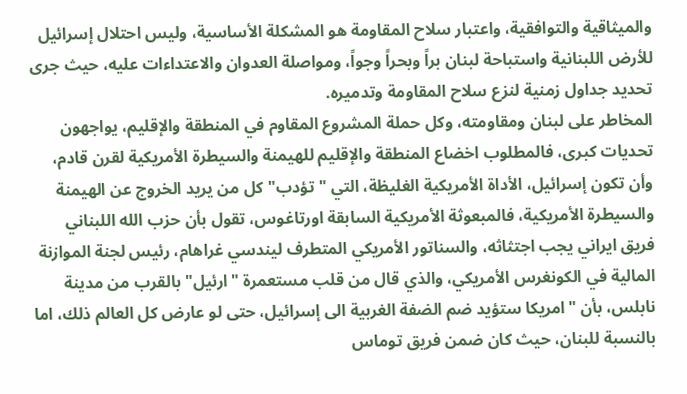والميثاقية والتوافقية، واعتبار سلاح المقاومة هو المشكلة الأساسية، وليس احتلال إسرائيل للأرض اللبنانية واستباحة لبنان براً وبحراً وجواً، ومواصلة العدوان والاعتداءات عليه، حيث جرى تحديد جداول زمنية لنزع سلاح المقاومة وتدميره.
المخاطر على لبنان ومقاومته، وكل حملة المشروع المقاوم في المنطقة والإقليم، يواجهون تحديات كبرى، فالمطلوب اخضاع المنطقة والإقليم للهيمنة والسيطرة الأمريكية لقرن قادم، وأن تكون إسرائيل، الأداة الأمريكية الغليظة، التي "تؤدب" كل من يريد الخروج عن الهيمنة والسيطرة الأمريكية، فالمبعوثة الأمريكية السابقة اورتاغوس، تقول بأن حزب الله اللبناني فريق ايراني يجب اجتثاثه، والسناتور الأمريكي المتطرف ليندسي غراهام، رئيس لجنة الموازنة المالية في الكونغرس الأمريكي، والذي قال من قلب مستعمرة "ارئيل" بالقرب من مدينة نابلس، بأن "امريكا ستؤيد ضم الضفة الغربية الى إسرائيل، حتى لو عارض كل العالم ذلك، اما بالنسبة للبنان، حيث كان ضمن فريق توماس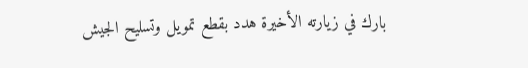بارك في زيارته الأخيرة هدد بقطع تمويل وتسليح الجيش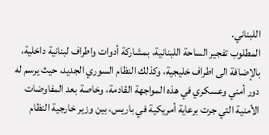اللبناني.
المطلوب تفجير الساحة اللبنانية، بمشاركة أدوات واطراف لبنانية داخلية، بالإضافة الى اطراف خليجية، وكذلك النظام السوري الجديد، حيث يرسم له دور أمني وعسكري في هذه المواجهة القادمة، وخاصة بعد المفاوضات الأمنية التي جرت برعاية أمريكية في باريس، بين وزير خارجية النظام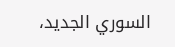السوري الجديد،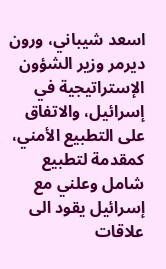اسعد شيباني، ورون ديرمر وزير الشؤون الإستراتيجية في إسرائيل، والاتفاق على التطبيع الأمني، كمقدمة لتطبيع شامل وعلني مع إسرائيل يقود الى علاقات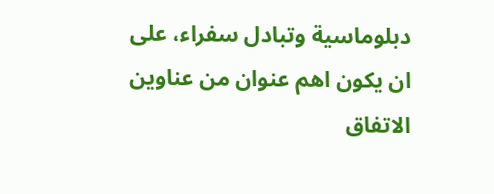دبلوماسية وتبادل سفراء، على ان يكون اهم عنوان من عناوين الاتفاق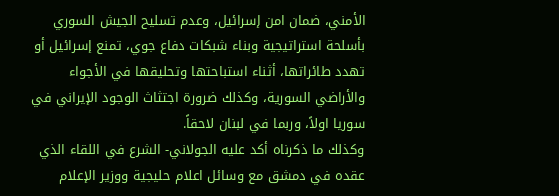الأمني، ضمان امن إسرائيل، وعدم تسليح الجيش السوري بأسلحة استراتيجية وبناء شبكات دفاع جوي، تمنع إسرائيل أو تهدد طائراتها، أثناء استباحتها وتحليقها في الأجواء والأراضي السورية، وكذلك ضرورة اجتثاث الوجود الإيراني في سوريا اولاً، وربما في لبنان لاحقاً.
وكذلك ما ذكرناه أكد عليه الجولاني- الشرع في اللقاء الذي عقده في دمشق مع وسائل اعلام حليجية ووزير الإعلام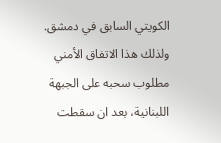الكويتي السابق في دمشق.
ولذلك هذا الاتفاق الأمني مطلوب سحبه على الجبهة اللبنانية، بعد ان سقطت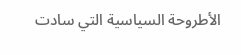الأطروحة السياسية التي سادت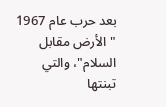بعد حرب عام 1967 "الأرض مقابل السلام"، والتي تبنتها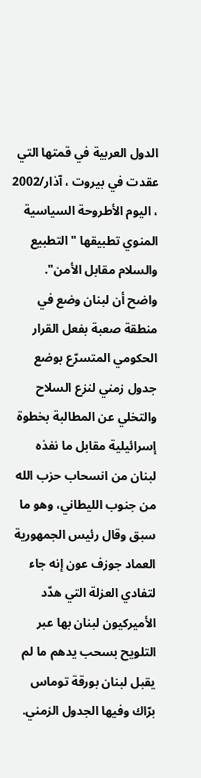الدول العربية في قمتها التي عقدت في بيروت ، آذار/2002 ، اليوم الأطروحة السياسية المنوي تطبيقها "التطبيع والسلام مقابل الأمن".
واضح أن لبنان وضع في منطقة صعبة بفعل القرار الحكومي المتسرّع بوضع جدول زمني لنزع السلاح والتخلي عن المطالبة بخطوة إسرائيلية مقابل ما نفذه لبنان من انسحاب حزب الله من جنوب الليطاني، وهو ما سبق وقال رئيس الجمهورية العماد جوزف عون إنه جاء لتفادي العزلة التي هدّد الأميركيون لبنان بها عبر التلويح بسحب يدهم ما لم يقبل لبنان بورقة توماس برّاك وفيها الجدول الزمني.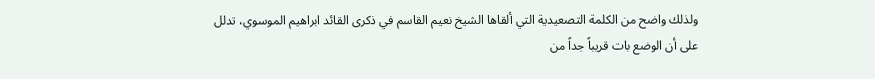ولذلك واضح من الكلمة التصعيدية التي ألقاها الشيخ نعيم القاسم في ذكرى القائد ابراهيم الموسوي، تدلل على أن الوضع بات قريباً جداً من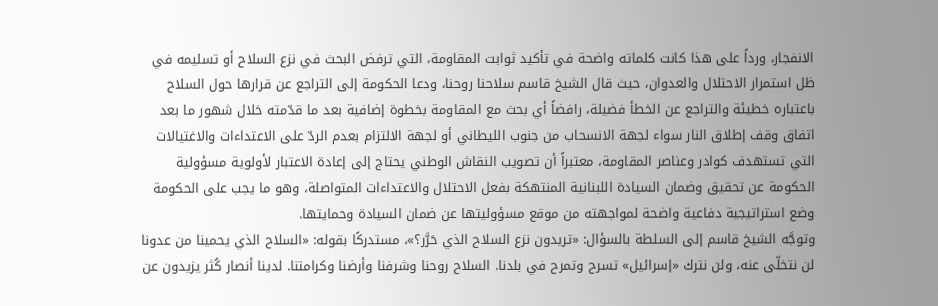الانفجار، ورداً على هذا كانت كلماته واضحة في تأكيد ثوابت المقاومة، التي ترفض البحث في نزع السلاح أو تسليمه في ظل استمرار الاحتلال والعدوان، حيث قال الشيخ قاسم سلاحنا روحنا، ودعا الحكومة إلى التراجع عن قرارها حول السلاح باعتباره خطيئة والتراجع عن الخطأ فضيلة، رافضاً أي بحث مع المقاومة بخطوة إضافية بعد ما قدّمته خلال شهور ما بعد اتفاق وقف إطلاق النار سواء لجهة الانسحاب من جنوب الليطاني أو لجهة الالتزام بعدم الردّ على الاعتداءات والاغتيالات التي تستهدف كوادر وعناصر المقاومة، معتبراً أن تصويب النقاش الوطني يحتاج إلى إعادة الاعتبار لأولوية مسؤولية الحكومة عن تحقيق وضمان السيادة اللبنانية المنتهكة بفعل الاحتلال والاعتداءات المتواصلة، وهو ما يجب على الحكومة وضع استراتيجية دفاعية واضحة لمواجهته من موقع مسؤوليتها عن ضمان السيادة وحمايتها.
وتوجَّه الشيخ قاسم إلى السلطة بالسؤال: «تريدون نزع السلاح الذي حَرَّر؟»، مستدركًا بقوله: «السلاح الذي يحمينا من عدونا لن نتخلّى عنه، ولن نترك «إسرائيل» تسرح وتمرح في بلدنا. السلاح روحنا وشرفنا وأرضنا وكرامتنا. لدينا أنصار كُثر يزيدون عن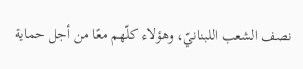نصف الشعب اللبنانيّ، وهؤلاء كلّهم معًا من أجل حماية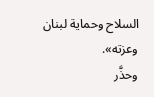السلاح وحماية لبنان وعزته».
وحذَّر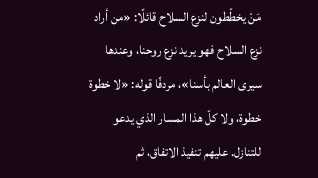مَنْ يخطّطون لنزع السلاح قائلًا: «من أراد نزع السلاح فهو يريد نزع روحنا، وعندها سيرى العالم بأسنا»، مردفًا قوله: «لا خطوة خطوة، ولا كلّ هذا المسار الذي يدعو للتنازل. عليهم تنفيذ الاتفاق، ثم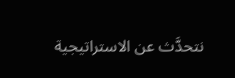نتحدَّث عن الاستراتيجية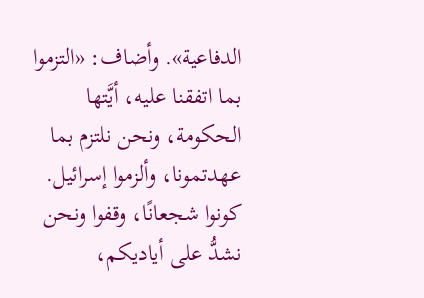الدفاعية». وأضاف: «التزموا بما اتفقنا عليه، أيَّتها الحكومة، ونحن نلتزم بما عهدتمونا، وألزموا إسرائيل. كونوا شجعانًا، وقفوا ونحن نشدُّ على أياديكم،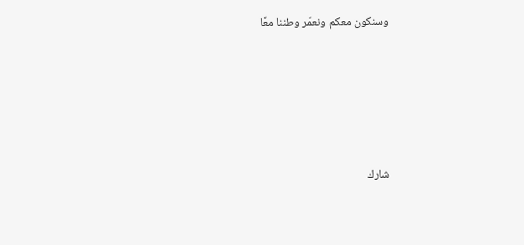وسنكون معكم ونعمّر وطننا معًا





شارك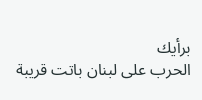برأيك
الحرب على لبنان باتت قريبة